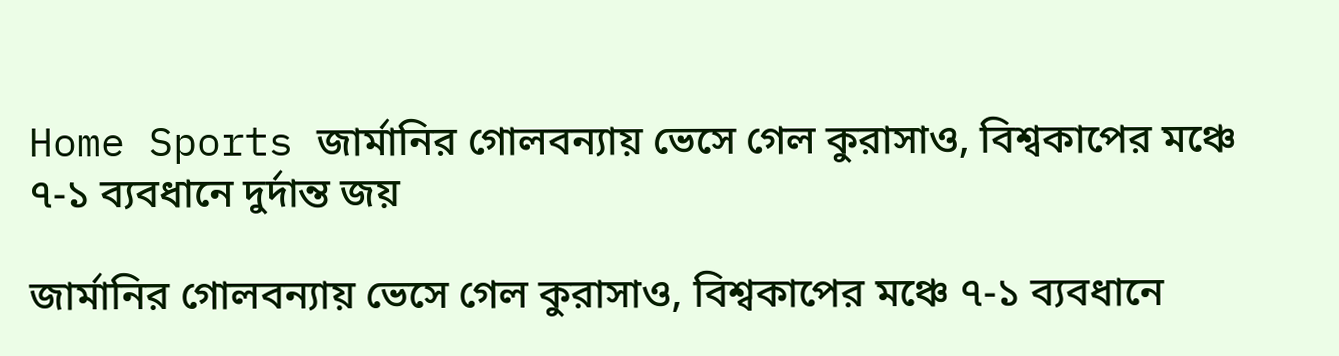Home Sports জার্মানির গোলবন্যায় ভেসে গেল কুরাসাও, বিশ্বকাপের মঞ্চে ৭-১ ব্যবধানে দুর্দান্ত জয়

জার্মানির গোলবন্যায় ভেসে গেল কুরাসাও, বিশ্বকাপের মঞ্চে ৭-১ ব্যবধানে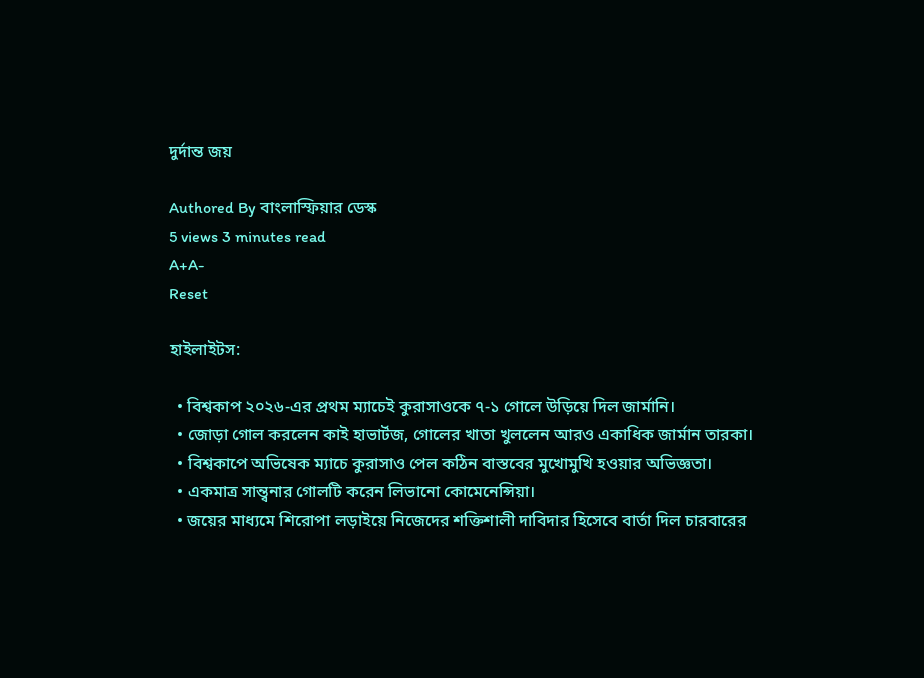দুর্দান্ত জয়

Authored By বাংলাস্ফিয়ার ডেস্ক
5 views 3 minutes read
A+A-
Reset

হাইলাইটস:

  • বিশ্বকাপ ২০২৬-এর প্রথম ম্যাচেই কুরাসাওকে ৭-১ গোলে উড়িয়ে দিল জার্মানি।
  • জোড়া গোল করলেন কাই হাভার্টজ, গোলের খাতা খুললেন আরও একাধিক জার্মান তারকা।
  • বিশ্বকাপে অভিষেক ম্যাচে কুরাসাও পেল কঠিন বাস্তবের মুখোমুখি হওয়ার অভিজ্ঞতা।
  • একমাত্র সান্ত্বনার গোলটি করেন লিভানো কোমেনেন্সিয়া।
  • জয়ের মাধ্যমে শিরোপা লড়াইয়ে নিজেদের শক্তিশালী দাবিদার হিসেবে বার্তা দিল চারবারের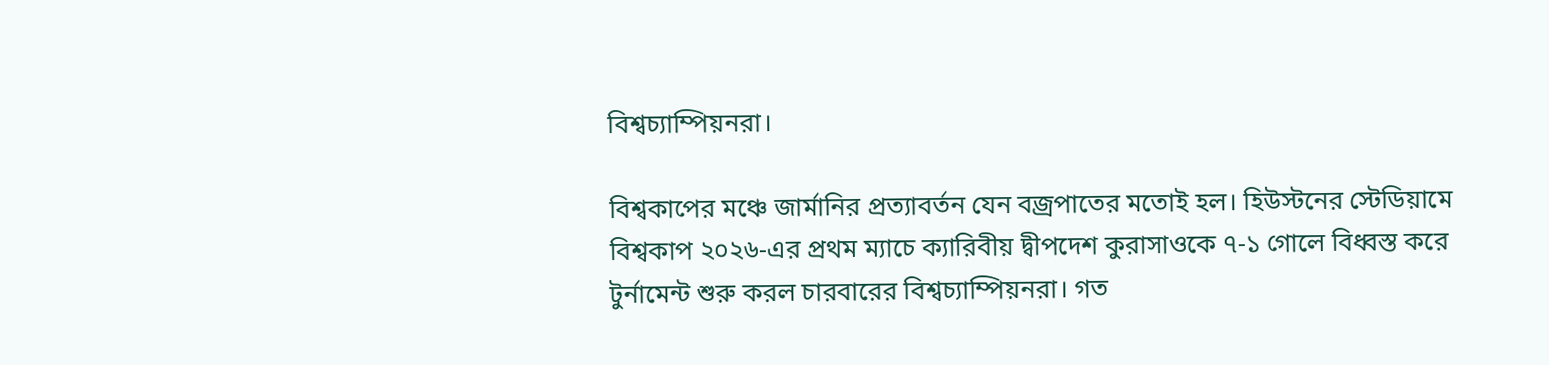বিশ্বচ্যাম্পিয়নরা।

বিশ্বকাপের মঞ্চে জার্মানির প্রত্যাবর্তন যেন বজ্রপাতের মতোই হল। হিউস্টনের স্টেডিয়ামে বিশ্বকাপ ২০২৬-এর প্রথম ম্যাচে ক্যারিবীয় দ্বীপদেশ কুরাসাওকে ৭-১ গোলে বিধ্বস্ত করে টুর্নামেন্ট শুরু করল চারবারের বিশ্বচ্যাম্পিয়নরা। গত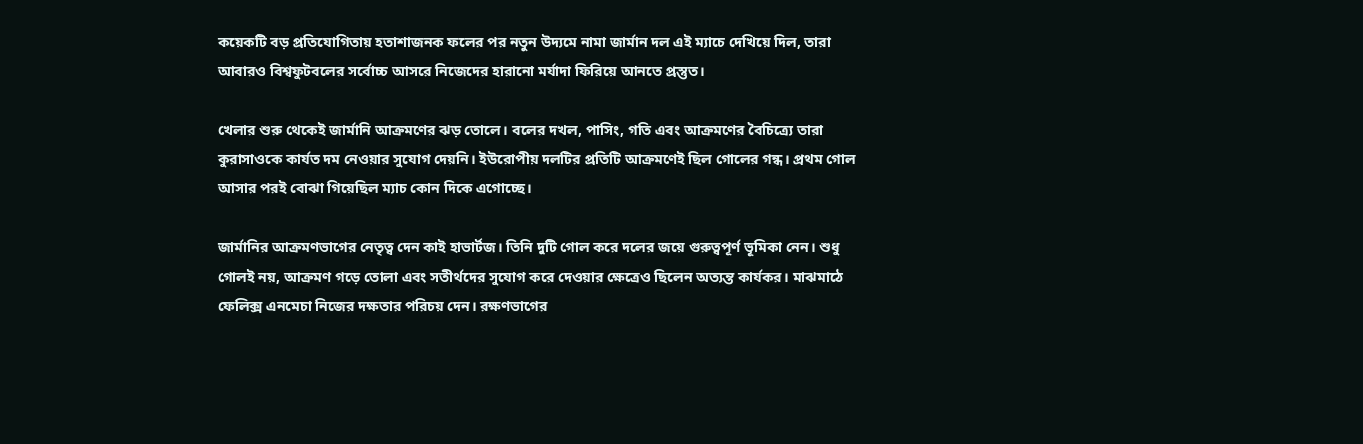কয়েকটি বড় প্রতিযোগিতায় হতাশাজনক ফলের পর নতুন উদ্যমে নামা জার্মান দল এই ম্যাচে দেখিয়ে দিল, তারা আবারও বিশ্বফুটবলের সর্বোচ্চ আসরে নিজেদের হারানো মর্যাদা ফিরিয়ে আনতে প্রস্তুত।

খেলার শুরু থেকেই জার্মানি আক্রমণের ঝড় তোলে। বলের দখল, পাসিং, গতি এবং আক্রমণের বৈচিত্র্যে তারা কুরাসাওকে কার্যত দম নেওয়ার সুযোগ দেয়নি। ইউরোপীয় দলটির প্রতিটি আক্রমণেই ছিল গোলের গন্ধ। প্রথম গোল আসার পরই বোঝা গিয়েছিল ম্যাচ কোন দিকে এগোচ্ছে।

জার্মানির আক্রমণভাগের নেতৃত্ব দেন কাই হাভার্টজ। তিনি দুটি গোল করে দলের জয়ে গুরুত্বপূর্ণ ভূমিকা নেন। শুধু গোলই নয়, আক্রমণ গড়ে তোলা এবং সতীর্থদের সুযোগ করে দেওয়ার ক্ষেত্রেও ছিলেন অত্যন্ত কার্যকর। মাঝমাঠে ফেলিক্স এনমেচা নিজের দক্ষতার পরিচয় দেন। রক্ষণভাগের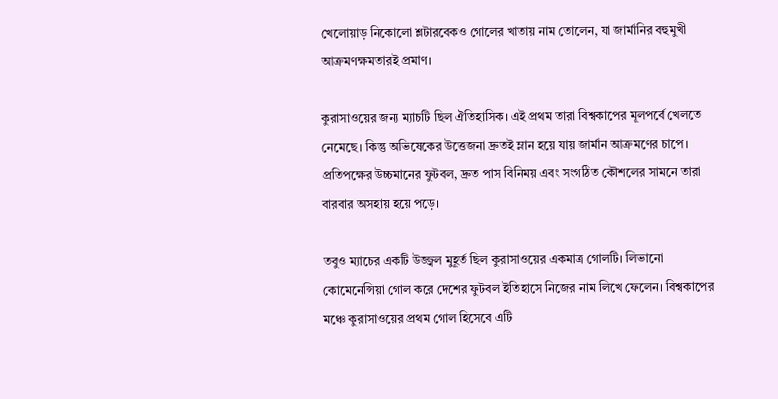খেলোয়াড় নিকোলো শ্লটারবেকও গোলের খাতায় নাম তোলেন, যা জার্মানির বহুমুখী আক্রমণক্ষমতারই প্রমাণ।

কুরাসাওয়ের জন্য ম্যাচটি ছিল ঐতিহাসিক। এই প্রথম তারা বিশ্বকাপের মূলপর্বে খেলতে নেমেছে। কিন্তু অভিষেকের উত্তেজনা দ্রুতই ম্লান হয়ে যায় জার্মান আক্রমণের চাপে। প্রতিপক্ষের উচ্চমানের ফুটবল, দ্রুত পাস বিনিময় এবং সংগঠিত কৌশলের সামনে তারা বারবার অসহায় হয়ে পড়ে।

তবুও ম্যাচের একটি উজ্জ্বল মুহূর্ত ছিল কুরাসাওয়ের একমাত্র গোলটি। লিভানো কোমেনেন্সিয়া গোল করে দেশের ফুটবল ইতিহাসে নিজের নাম লিখে ফেলেন। বিশ্বকাপের মঞ্চে কুরাসাওয়ের প্রথম গোল হিসেবে এটি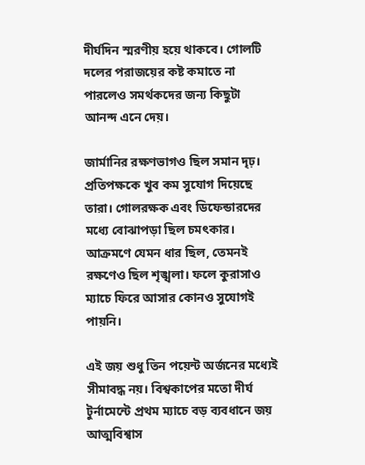দীর্ঘদিন স্মরণীয় হয়ে থাকবে। গোলটি দলের পরাজয়ের কষ্ট কমাতে না পারলেও সমর্থকদের জন্য কিছুটা আনন্দ এনে দেয়।

জার্মানির রক্ষণভাগও ছিল সমান দৃঢ়। প্রতিপক্ষকে খুব কম সুযোগ দিয়েছে তারা। গোলরক্ষক এবং ডিফেন্ডারদের মধ্যে বোঝাপড়া ছিল চমৎকার। আক্রমণে যেমন ধার ছিল, তেমনই রক্ষণেও ছিল শৃঙ্খলা। ফলে কুরাসাও ম্যাচে ফিরে আসার কোনও সুযোগই পায়নি।

এই জয় শুধু তিন পয়েন্ট অর্জনের মধ্যেই সীমাবদ্ধ নয়। বিশ্বকাপের মতো দীর্ঘ টুর্নামেন্টে প্রথম ম্যাচে বড় ব্যবধানে জয় আত্মবিশ্বাস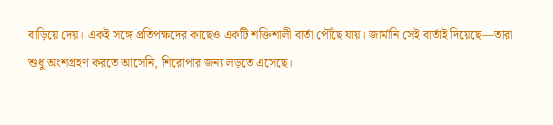বাড়িয়ে দেয়। একই সঙ্গে প্রতিপক্ষদের কাছেও একটি শক্তিশালী বার্তা পৌঁছে যায়। জার্মানি সেই বার্তাই দিয়েছে—তারা শুধু অংশগ্রহণ করতে আসেনি, শিরোপার জন্য লড়তে এসেছে।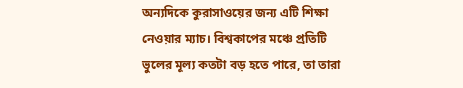অন্যদিকে কুরাসাওয়ের জন্য এটি শিক্ষা নেওয়ার ম্যাচ। বিশ্বকাপের মঞ্চে প্রতিটি ভুলের মূল্য কতটা বড় হতে পারে, তা তারা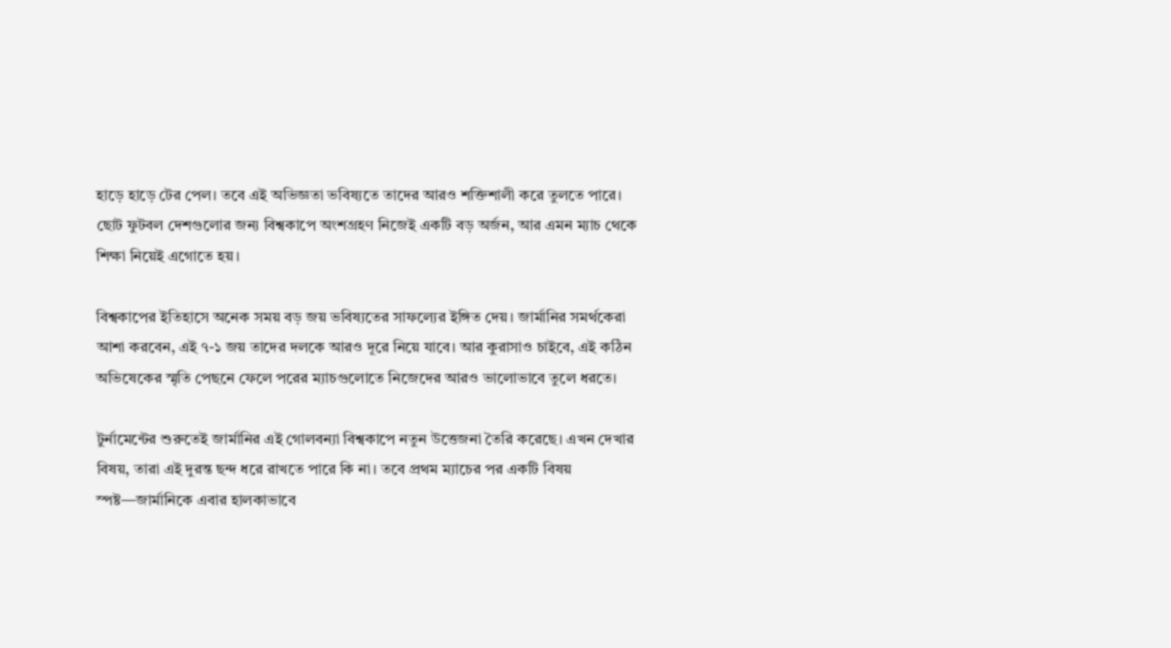হাড়ে হাড়ে টের পেল। তবে এই অভিজ্ঞতা ভবিষ্যতে তাদের আরও শক্তিশালী করে তুলতে পারে। ছোট ফুটবল দেশগুলোর জন্য বিশ্বকাপে অংশগ্রহণ নিজেই একটি বড় অর্জন, আর এমন ম্যাচ থেকে শিক্ষা নিয়েই এগোতে হয়।

বিশ্বকাপের ইতিহাসে অনেক সময় বড় জয় ভবিষ্যতের সাফল্যের ইঙ্গিত দেয়। জার্মানির সমর্থকেরা আশা করবেন, এই ৭-১ জয় তাদের দলকে আরও দূরে নিয়ে যাবে। আর কুরাসাও চাইবে, এই কঠিন অভিষেকের স্মৃতি পেছনে ফেলে পরের ম্যাচগুলোতে নিজেদের আরও ভালোভাবে তুলে ধরতে।

টুর্নামেন্টের শুরুতেই জার্মানির এই গোলবন্যা বিশ্বকাপে নতুন উত্তেজনা তৈরি করেছে। এখন দেখার বিষয়, তারা এই দুরন্ত ছন্দ ধরে রাখতে পারে কি না। তবে প্রথম ম্যাচের পর একটি বিষয় স্পষ্ট—জার্মানিকে এবার হালকাভাবে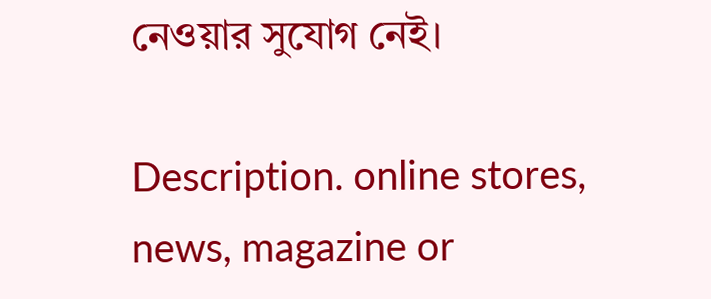নেওয়ার সুযোগ নেই।

Description. online stores, news, magazine or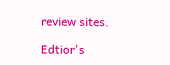review sites.

Edtior's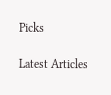Picks

Latest Articles